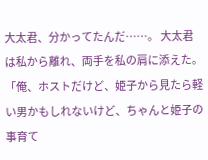大太君、分かってたんだ……。 大太君は私から離れ、両手を私の肩に添えた。 「俺、ホストだけど、姫子から見たら軽い男かもしれないけど、ちゃんと姫子の事育て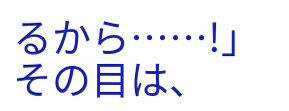るから……!」 その目は、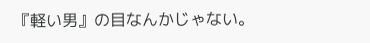『軽い男』の目なんかじゃない。